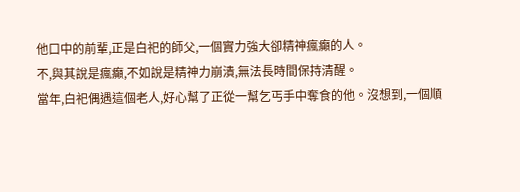他口中的前輩,正是白祀的師父,一個實力強大卻精神瘋癲的人。
不,與其說是瘋癲,不如說是精神力崩潰,無法長時間保持清醒。
當年,白祀偶遇這個老人,好心幫了正從一幫乞丐手中奪食的他。沒想到,一個順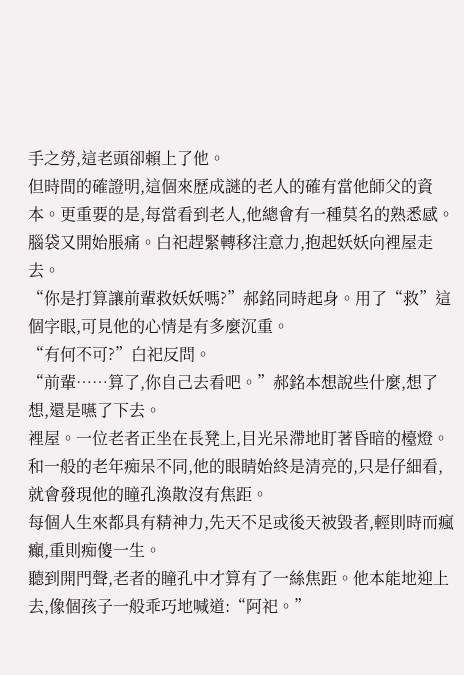手之勞,這老頭卻賴上了他。
但時間的確證明,這個來歷成謎的老人的確有當他師父的資本。更重要的是,每當看到老人,他總會有一種莫名的熟悉感。
腦袋又開始脹痛。白祀趕緊轉移注意力,抱起妖妖向裡屋走去。
“你是打算讓前輩救妖妖嗎?”郝銘同時起身。用了“救”這個字眼,可見他的心情是有多麼沉重。
“有何不可?”白祀反問。
“前輩……算了,你自己去看吧。”郝銘本想說些什麼,想了想,還是嚥了下去。
裡屋。一位老者正坐在長凳上,目光呆滯地盯著昏暗的檯燈。
和一般的老年痴呆不同,他的眼睛始終是清亮的,只是仔細看,就會發現他的瞳孔渙散沒有焦距。
每個人生來都具有精神力,先天不足或後天被毀者,輕則時而瘋癲,重則痴傻一生。
聽到開門聲,老者的瞳孔中才算有了一絲焦距。他本能地迎上去,像個孩子一般乖巧地喊道:“阿祀。”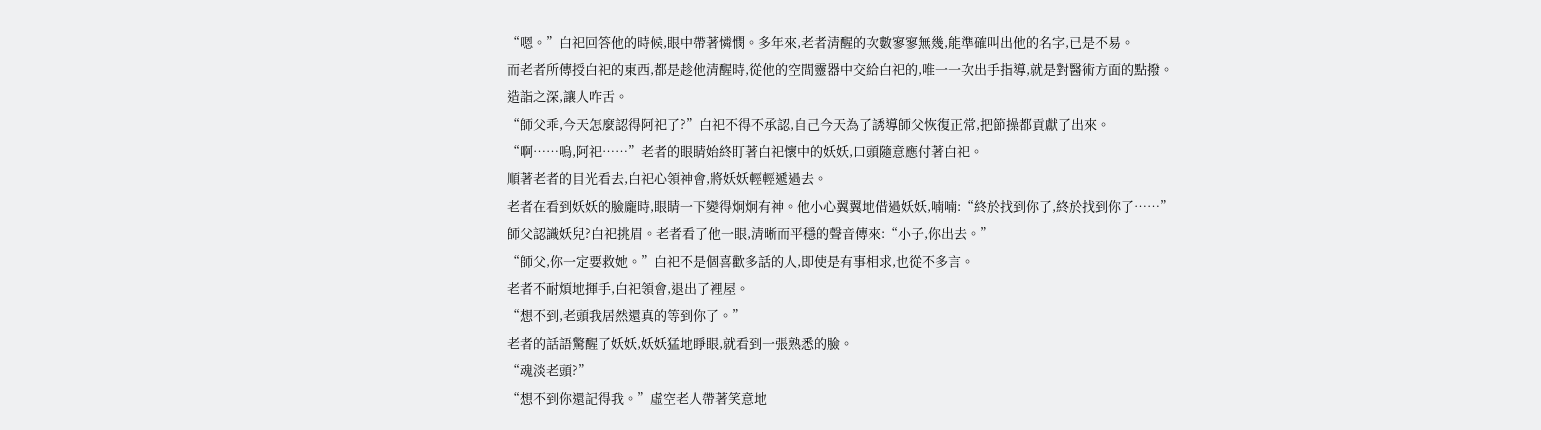“嗯。”白祀回答他的時候,眼中帶著憐憫。多年來,老者清醒的次數寥寥無幾,能準確叫出他的名字,已是不易。
而老者所傳授白祀的東西,都是趁他清醒時,從他的空間靈器中交給白祀的,唯一一次出手指導,就是對醫術方面的點撥。
造詣之深,讓人咋舌。
“師父乖,今天怎麼認得阿祀了?”白祀不得不承認,自己今天為了誘導師父恢復正常,把節操都貢獻了出來。
“啊……嗚,阿祀……”老者的眼睛始終盯著白祀懷中的妖妖,口頭隨意應付著白祀。
順著老者的目光看去,白祀心領神會,將妖妖輕輕遞過去。
老者在看到妖妖的臉龐時,眼睛一下變得炯炯有神。他小心翼翼地借過妖妖,喃喃:“終於找到你了,終於找到你了……”
師父認識妖兒?白祀挑眉。老者看了他一眼,清晰而平穩的聲音傳來:“小子,你出去。”
“師父,你一定要救她。”白祀不是個喜歡多話的人,即使是有事相求,也從不多言。
老者不耐煩地揮手,白祀領會,退出了裡屋。
“想不到,老頭我居然還真的等到你了。”
老者的話語驚醒了妖妖,妖妖猛地睜眼,就看到一張熟悉的臉。
“魂淡老頭?”
“想不到你還記得我。”虛空老人帶著笑意地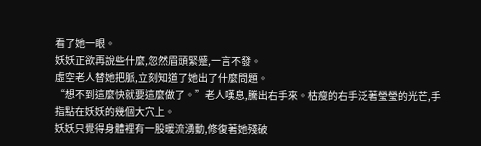看了她一眼。
妖妖正欲再說些什麼,忽然眉頭緊蹙,一言不發。
虛空老人替她把脈,立刻知道了她出了什麼問題。
“想不到這麼快就要這麼做了。”老人嘆息,騰出右手來。枯瘦的右手泛著瑩瑩的光芒,手指點在妖妖的幾個大穴上。
妖妖只覺得身體裡有一股暖流湧動,修復著她殘破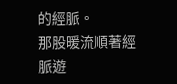的經脈。
那股暖流順著經脈遊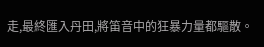走,最終匯入丹田,將笛音中的狂暴力量都驅散。